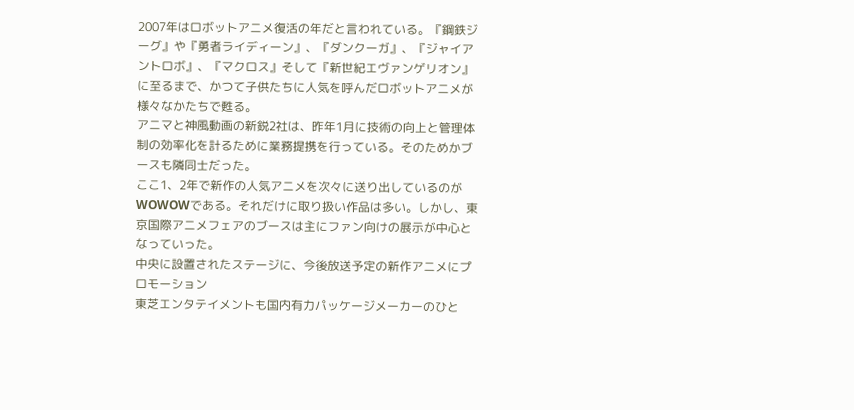2007年はロボットアニメ復活の年だと言われている。『鋼鉄ジーグ』や『勇者ライディーン』、『ダンクーガ』、『ジャイアントロボ』、『マクロス』そして『新世紀エヴァンゲリオン』に至るまで、かつて子供たちに人気を呼んだロボットアニメが様々なかたちで甦る。
アニマと神風動画の新鋭2社は、昨年1月に技術の向上と管理体制の効率化を計るために業務提携を行っている。そのためかブースも隣同士だった。
ここ1、2年で新作の人気アニメを次々に送り出しているのがWOWOWである。それだけに取り扱い作品は多い。しかし、東京国際アニメフェアのブースは主にファン向けの展示が中心となっていった。
中央に設置されたステージに、今後放送予定の新作アニメにプロモーション
東芝エンタテイメントも国内有力パッケージメーカーのひと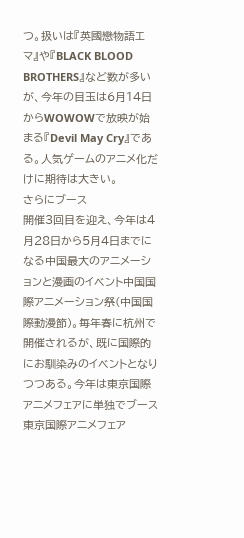つ。扱いは『英國戀物語エマ』や『BLACK BLOOD BROTHERS』など数が多いが、今年の目玉は6月14日からWOWOWで放映が始まる『Devil May Cry』である。人気ゲームのアニメ化だけに期待は大きい。
さらにブース
開催3回目を迎え、今年は4月28日から5月4日までになる中国最大のアニメーションと漫画のイベント中国国際アニメーション祭(中国国際動漫節)。毎年春に杭州で開催されるが、既に国際的にお馴染みのイベントとなりつつある。今年は東京国際アニメフェアに単独でブース
東京国際アニメフェア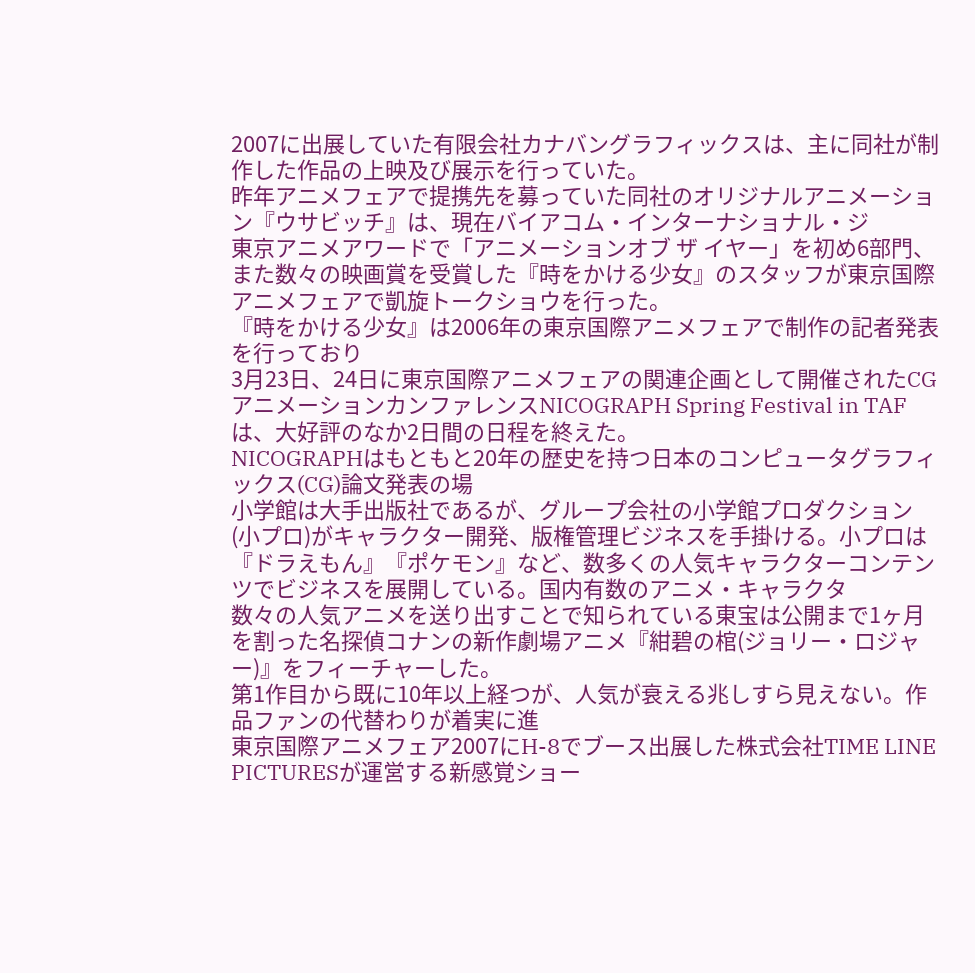2007に出展していた有限会社カナバングラフィックスは、主に同社が制作した作品の上映及び展示を行っていた。
昨年アニメフェアで提携先を募っていた同社のオリジナルアニメーション『ウサビッチ』は、現在バイアコム・インターナショナル・ジ
東京アニメアワードで「アニメーションオブ ザ イヤー」を初め6部門、また数々の映画賞を受賞した『時をかける少女』のスタッフが東京国際アニメフェアで凱旋トークショウを行った。
『時をかける少女』は2006年の東京国際アニメフェアで制作の記者発表を行っており
3月23日、24日に東京国際アニメフェアの関連企画として開催されたCGアニメーションカンファレンスNICOGRAPH Spring Festival in TAFは、大好評のなか2日間の日程を終えた。
NICOGRAPHはもともと20年の歴史を持つ日本のコンピュータグラフィックス(CG)論文発表の場
小学館は大手出版社であるが、グループ会社の小学館プロダクション(小プロ)がキャラクター開発、版権管理ビジネスを手掛ける。小プロは『ドラえもん』『ポケモン』など、数多くの人気キャラクターコンテンツでビジネスを展開している。国内有数のアニメ・キャラクタ
数々の人気アニメを送り出すことで知られている東宝は公開まで1ヶ月を割った名探偵コナンの新作劇場アニメ『紺碧の棺(ジョリー・ロジャー)』をフィーチャーした。
第1作目から既に10年以上経つが、人気が衰える兆しすら見えない。作品ファンの代替わりが着実に進
東京国際アニメフェア2007にH-8でブース出展した株式会社TIME LINE PICTURESが運営する新感覚ショー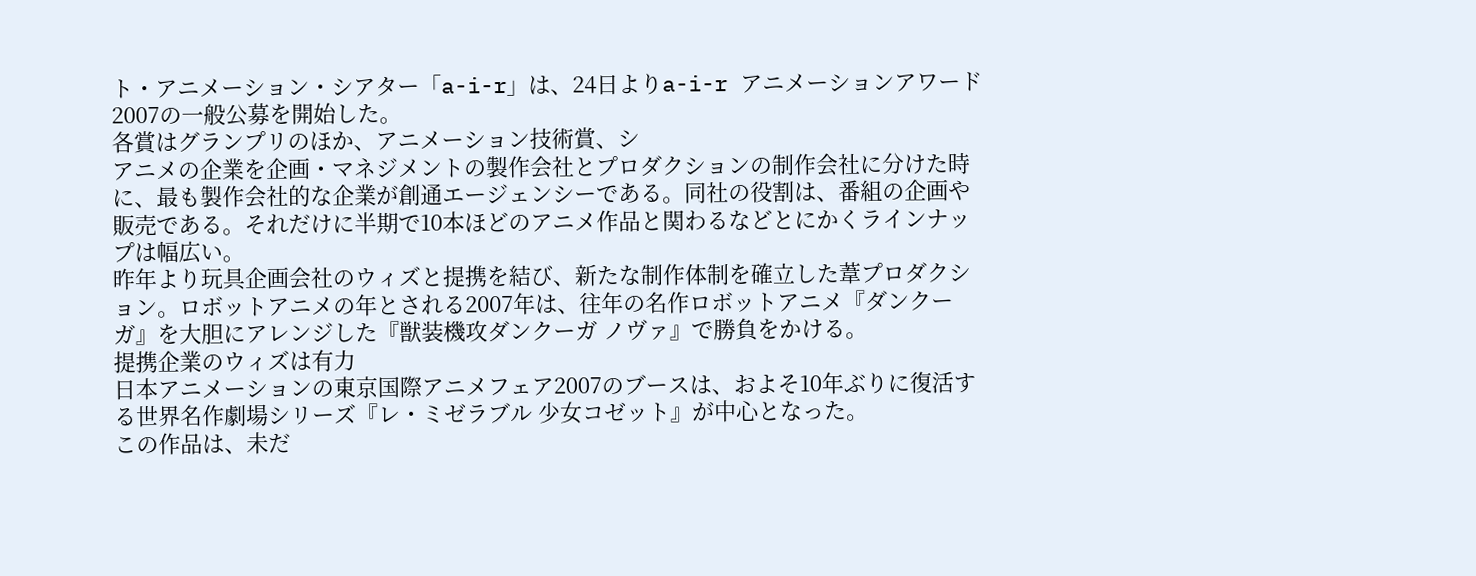ト・アニメーション・シアター「a-i-r」は、24日よりa-i-r アニメーションアワード2007の一般公募を開始した。
各賞はグランプリのほか、アニメーション技術賞、シ
アニメの企業を企画・マネジメントの製作会社とプロダクションの制作会社に分けた時に、最も製作会社的な企業が創通エージェンシーである。同社の役割は、番組の企画や販売である。それだけに半期で10本ほどのアニメ作品と関わるなどとにかくラインナップは幅広い。
昨年より玩具企画会社のウィズと提携を結び、新たな制作体制を確立した葦プロダクション。ロボットアニメの年とされる2007年は、往年の名作ロボットアニメ『ダンクーガ』を大胆にアレンジした『獣装機攻ダンクーガ ノヴァ』で勝負をかける。
提携企業のウィズは有力
日本アニメーションの東京国際アニメフェア2007のブースは、およそ10年ぶりに復活する世界名作劇場シリーズ『レ・ミゼラブル 少女コゼット』が中心となった。
この作品は、未だ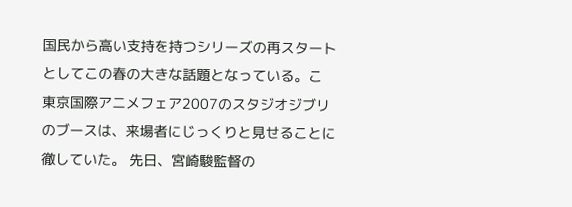国民から高い支持を持つシリーズの再スタートとしてこの春の大きな話題となっている。こ
東京国際アニメフェア2007のスタジオジブリのブースは、来場者にじっくりと見せることに徹していた。 先日、宮崎駿監督の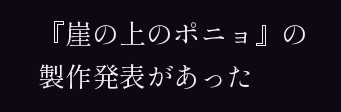『崖の上のポニョ』の製作発表があった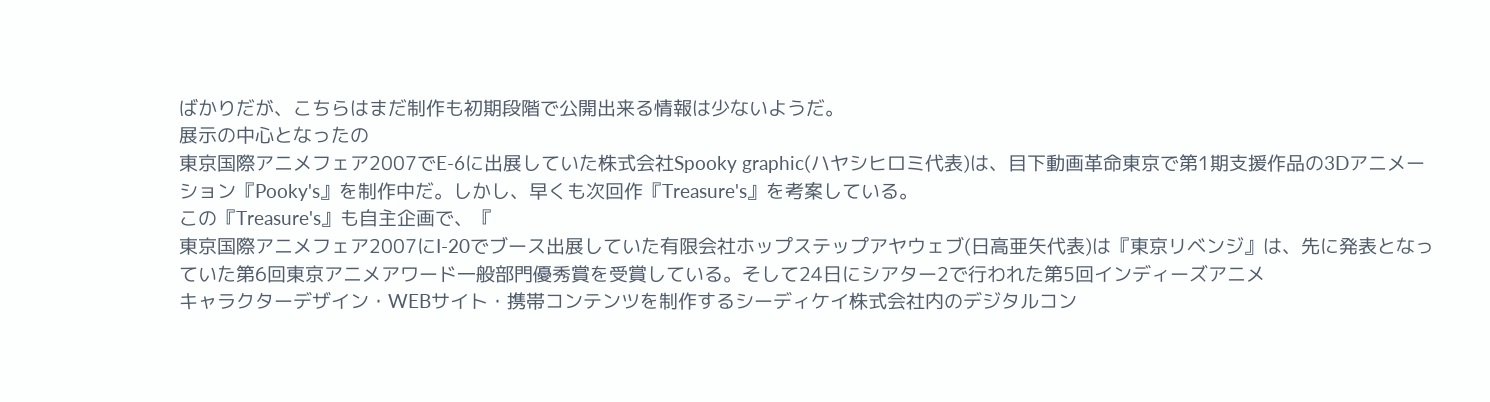ばかりだが、こちらはまだ制作も初期段階で公開出来る情報は少ないようだ。
展示の中心となったの
東京国際アニメフェア2007でE-6に出展していた株式会社Spooky graphic(ハヤシヒロミ代表)は、目下動画革命東京で第1期支援作品の3Dアニメーション『Pooky's』を制作中だ。しかし、早くも次回作『Treasure's』を考案している。
この『Treasure's』も自主企画で、『
東京国際アニメフェア2007にI-20でブース出展していた有限会社ホップステップアヤウェブ(日高亜矢代表)は『東京リベンジ』は、先に発表となっていた第6回東京アニメアワード一般部門優秀賞を受賞している。そして24日にシアター2で行われた第5回インディーズアニメ
キャラクターデザイン・WEBサイト・携帯コンテンツを制作するシーディケイ株式会社内のデジタルコン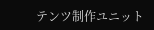テンツ制作ユニット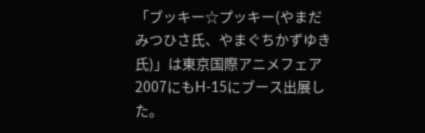「ブッキー☆プッキー(やまだみつひさ氏、やまぐちかずゆき氏)」は東京国際アニメフェア2007にもH-15にブース出展した。